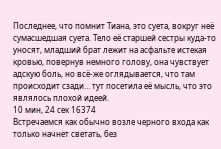Последнее, что помнит Тиана, это суета, вокруг неё сумасшедшая суета. Тело её старшей сестры куда-то уносят, младший брат лежит на асфальте истекая кровью, повернув немного голову, она чувствует адскую боль, но всё-же оглядывается, что там происходит сзади… тут посетила её мысль, что это являлось плохой идеей.
10 мин, 24 сек 16374
Встречаемся как обычно возле черного входа как только начнет светать, без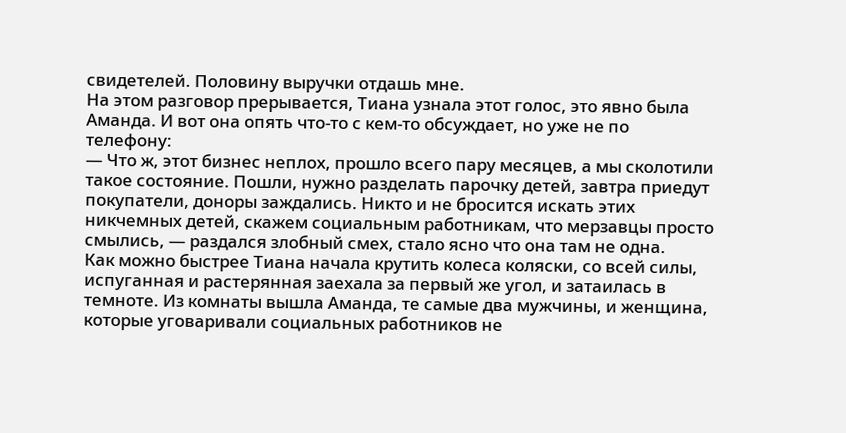свидетелей. Половину выручки отдашь мне.
На этом разговор прерывается, Тиана узнала этот голос, это явно была Аманда. И вот она опять что-то с кем-то обсуждает, но уже не по телефону:
— Что ж, этот бизнес неплох, прошло всего пару месяцев, а мы сколотили такое состояние. Пошли, нужно разделать парочку детей, завтра приедут покупатели, доноры заждались. Никто и не бросится искать этих никчемных детей, скажем социальным работникам, что мерзавцы просто смылись, — раздался злобный смех, стало ясно что она там не одна.
Как можно быстрее Тиана начала крутить колеса коляски, со всей силы, испуганная и растерянная заехала за первый же угол, и затаилась в темноте. Из комнаты вышла Аманда, те самые два мужчины, и женщина, которые уговаривали социальных работников не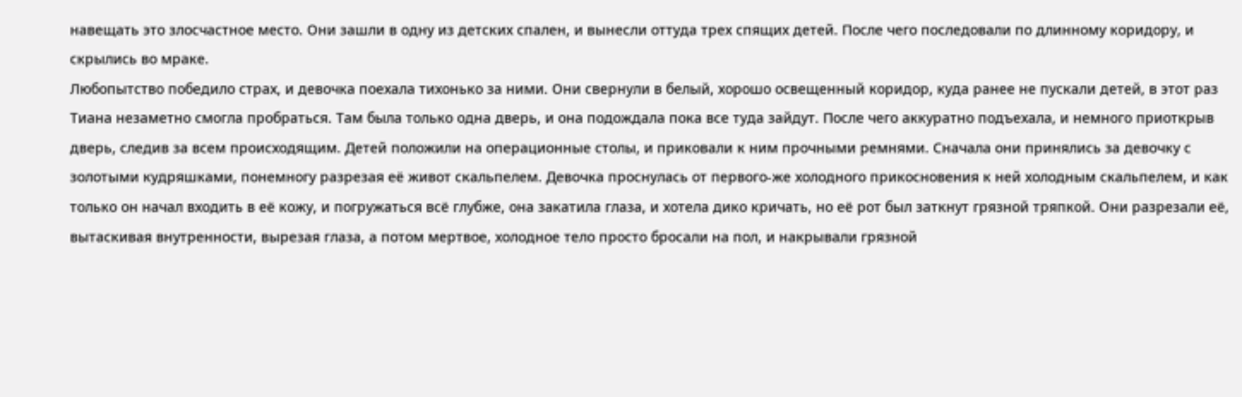навещать это злосчастное место. Они зашли в одну из детских спален, и вынесли оттуда трех спящих детей. После чего последовали по длинному коридору, и скрылись во мраке.
Любопытство победило страх, и девочка поехала тихонько за ними. Они свернули в белый, хорошо освещенный коридор, куда ранее не пускали детей, в этот раз Тиана незаметно смогла пробраться. Там была только одна дверь, и она подождала пока все туда зайдут. После чего аккуратно подъехала, и немного приоткрыв дверь, следив за всем происходящим. Детей положили на операционные столы, и приковали к ним прочными ремнями. Сначала они принялись за девочку с золотыми кудряшками, понемногу разрезая её живот скальпелем. Девочка проснулась от первого-же холодного прикосновения к ней холодным скальпелем, и как только он начал входить в её кожу, и погружаться всё глубже, она закатила глаза, и хотела дико кричать, но её рот был заткнут грязной тряпкой. Они разрезали её, вытаскивая внутренности, вырезая глаза, а потом мертвое, холодное тело просто бросали на пол, и накрывали грязной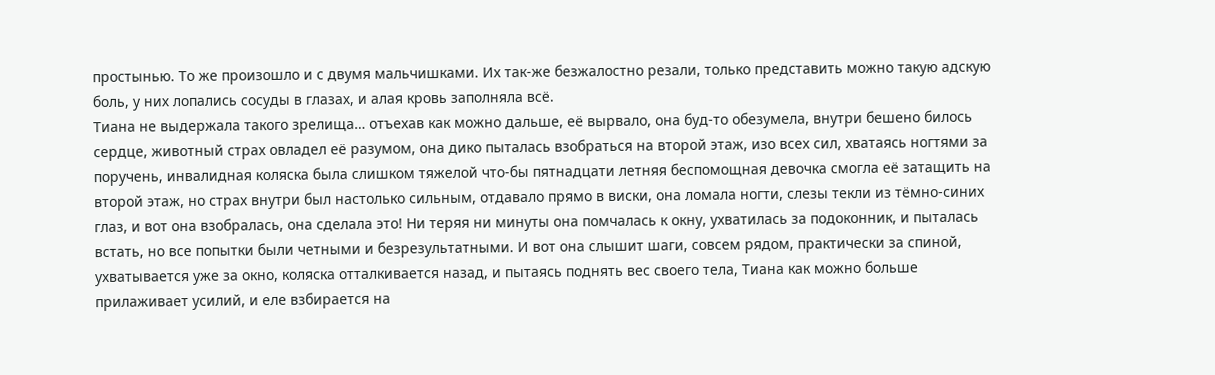простынью. То же произошло и с двумя мальчишками. Их так-же безжалостно резали, только представить можно такую адскую боль, у них лопались сосуды в глазах, и алая кровь заполняла всё.
Тиана не выдержала такого зрелища… отъехав как можно дальше, её вырвало, она буд-то обезумела, внутри бешено билось сердце, животный страх овладел её разумом, она дико пыталась взобраться на второй этаж, изо всех сил, хватаясь ногтями за поручень, инвалидная коляска была слишком тяжелой что-бы пятнадцати летняя беспомощная девочка смогла её затащить на второй этаж, но страх внутри был настолько сильным, отдавало прямо в виски, она ломала ногти, слезы текли из тёмно-синих глаз, и вот она взобралась, она сделала это! Ни теряя ни минуты она помчалась к окну, ухватилась за подоконник, и пыталась встать, но все попытки были четными и безрезультатными. И вот она слышит шаги, совсем рядом, практически за спиной, ухватывается уже за окно, коляска отталкивается назад, и пытаясь поднять вес своего тела, Тиана как можно больше прилаживает усилий, и еле взбирается на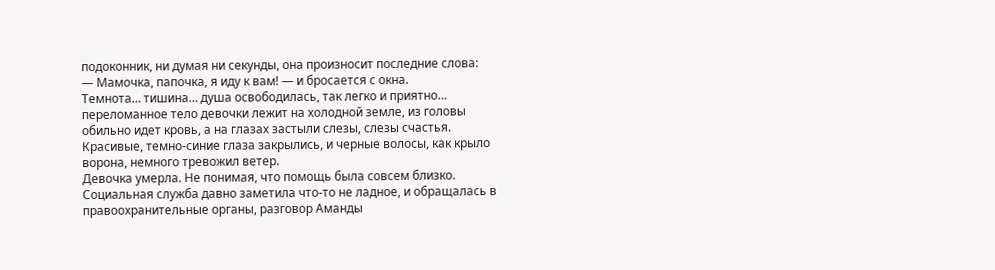подоконник, ни думая ни секунды, она произносит последние слова:
— Мамочка, папочка, я иду к вам! — и бросается с окна.
Темнота… тишина… душа освободилась, так легко и приятно… переломанное тело девочки лежит на холодной земле, из головы обильно идет кровь, а на глазах застыли слезы, слезы счастья. Красивые, темно-синие глаза закрылись, и черные волосы, как крыло ворона, немного тревожил ветер.
Девочка умерла. Не понимая, что помощь была совсем близко. Социальная служба давно заметила что-то не ладное, и обращалась в правоохранительные органы, разговор Аманды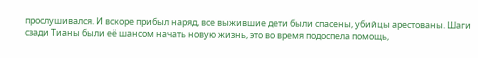прослушивался. И вскоре прибыл наряд, все выжившие дети были спасены, убийцы арестованы. Шаги сзади Тианы были её шансом начать новую жизнь, это во время подоспела помощь,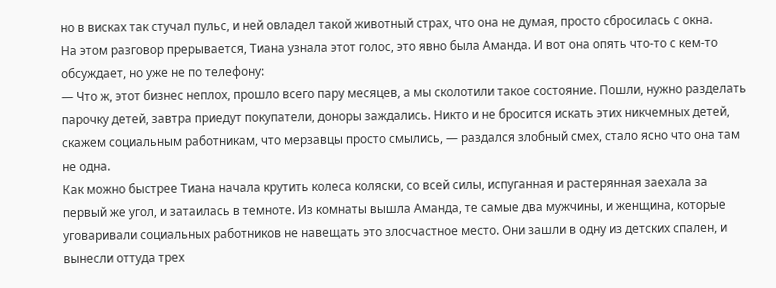но в висках так стучал пульс, и ней овладел такой животный страх, что она не думая, просто сбросилась с окна.
На этом разговор прерывается, Тиана узнала этот голос, это явно была Аманда. И вот она опять что-то с кем-то обсуждает, но уже не по телефону:
— Что ж, этот бизнес неплох, прошло всего пару месяцев, а мы сколотили такое состояние. Пошли, нужно разделать парочку детей, завтра приедут покупатели, доноры заждались. Никто и не бросится искать этих никчемных детей, скажем социальным работникам, что мерзавцы просто смылись, — раздался злобный смех, стало ясно что она там не одна.
Как можно быстрее Тиана начала крутить колеса коляски, со всей силы, испуганная и растерянная заехала за первый же угол, и затаилась в темноте. Из комнаты вышла Аманда, те самые два мужчины, и женщина, которые уговаривали социальных работников не навещать это злосчастное место. Они зашли в одну из детских спален, и вынесли оттуда трех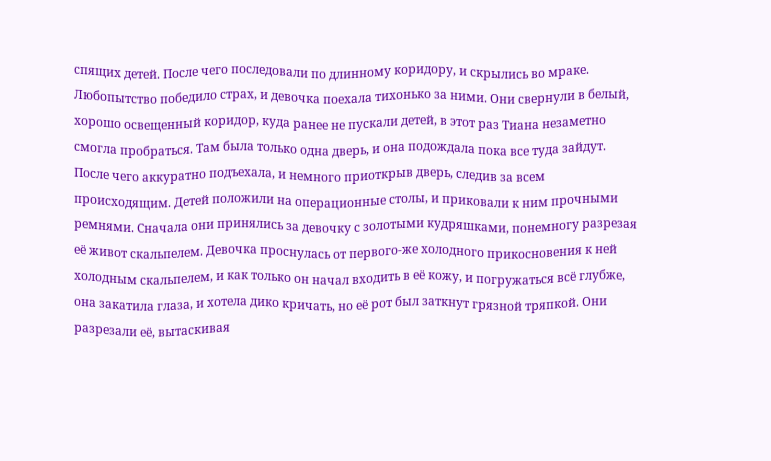спящих детей. После чего последовали по длинному коридору, и скрылись во мраке.
Любопытство победило страх, и девочка поехала тихонько за ними. Они свернули в белый, хорошо освещенный коридор, куда ранее не пускали детей, в этот раз Тиана незаметно смогла пробраться. Там была только одна дверь, и она подождала пока все туда зайдут. После чего аккуратно подъехала, и немного приоткрыв дверь, следив за всем происходящим. Детей положили на операционные столы, и приковали к ним прочными ремнями. Сначала они принялись за девочку с золотыми кудряшками, понемногу разрезая её живот скальпелем. Девочка проснулась от первого-же холодного прикосновения к ней холодным скальпелем, и как только он начал входить в её кожу, и погружаться всё глубже, она закатила глаза, и хотела дико кричать, но её рот был заткнут грязной тряпкой. Они разрезали её, вытаскивая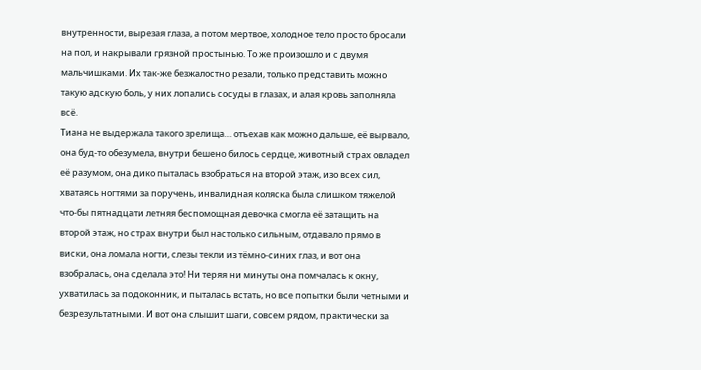внутренности, вырезая глаза, а потом мертвое, холодное тело просто бросали на пол, и накрывали грязной простынью. То же произошло и с двумя мальчишками. Их так-же безжалостно резали, только представить можно такую адскую боль, у них лопались сосуды в глазах, и алая кровь заполняла всё.
Тиана не выдержала такого зрелища… отъехав как можно дальше, её вырвало, она буд-то обезумела, внутри бешено билось сердце, животный страх овладел её разумом, она дико пыталась взобраться на второй этаж, изо всех сил, хватаясь ногтями за поручень, инвалидная коляска была слишком тяжелой что-бы пятнадцати летняя беспомощная девочка смогла её затащить на второй этаж, но страх внутри был настолько сильным, отдавало прямо в виски, она ломала ногти, слезы текли из тёмно-синих глаз, и вот она взобралась, она сделала это! Ни теряя ни минуты она помчалась к окну, ухватилась за подоконник, и пыталась встать, но все попытки были четными и безрезультатными. И вот она слышит шаги, совсем рядом, практически за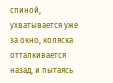спиной, ухватывается уже за окно, коляска отталкивается назад, и пытаясь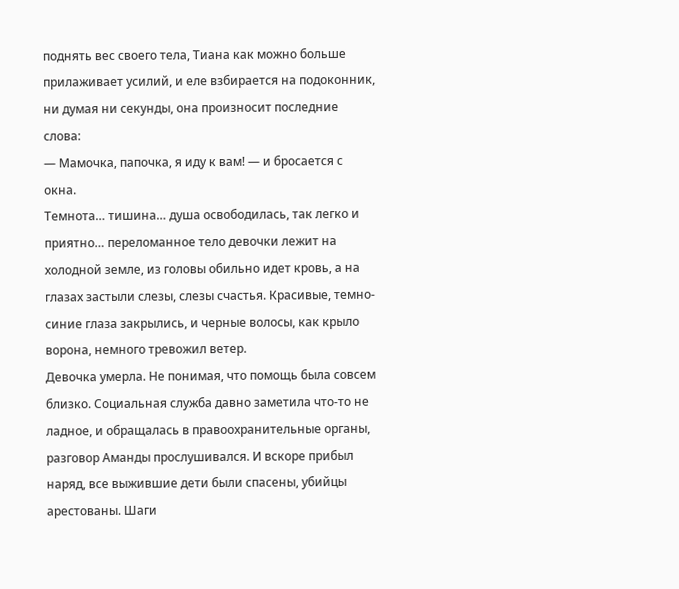поднять вес своего тела, Тиана как можно больше прилаживает усилий, и еле взбирается на подоконник, ни думая ни секунды, она произносит последние слова:
— Мамочка, папочка, я иду к вам! — и бросается с окна.
Темнота… тишина… душа освободилась, так легко и приятно… переломанное тело девочки лежит на холодной земле, из головы обильно идет кровь, а на глазах застыли слезы, слезы счастья. Красивые, темно-синие глаза закрылись, и черные волосы, как крыло ворона, немного тревожил ветер.
Девочка умерла. Не понимая, что помощь была совсем близко. Социальная служба давно заметила что-то не ладное, и обращалась в правоохранительные органы, разговор Аманды прослушивался. И вскоре прибыл наряд, все выжившие дети были спасены, убийцы арестованы. Шаги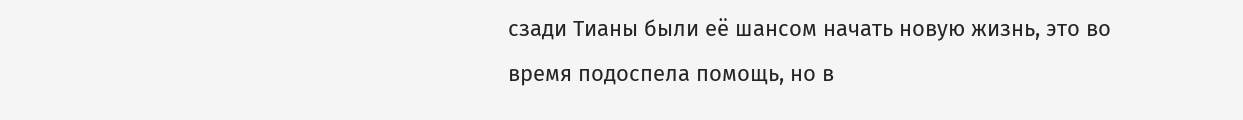сзади Тианы были её шансом начать новую жизнь, это во время подоспела помощь, но в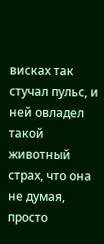висках так стучал пульс, и ней овладел такой животный страх, что она не думая, просто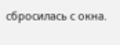сбросилась с окна.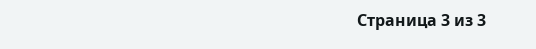Страница 3 из 3